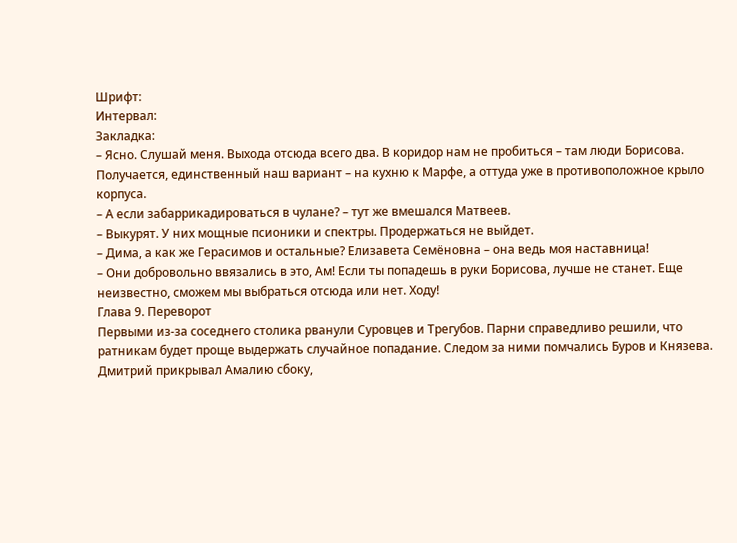Шрифт:
Интервал:
Закладка:
– Ясно. Слушай меня. Выхода отсюда всего два. В коридор нам не пробиться – там люди Борисова. Получается, единственный наш вариант – на кухню к Марфе, а оттуда уже в противоположное крыло корпуса.
– А если забаррикадироваться в чулане? – тут же вмешался Матвеев.
– Выкурят. У них мощные псионики и спектры. Продержаться не выйдет.
– Дима, а как же Герасимов и остальные? Елизавета Семёновна – она ведь моя наставница!
– Они добровольно ввязались в это, Ам! Если ты попадешь в руки Борисова, лучше не станет. Еще неизвестно, сможем мы выбраться отсюда или нет. Ходу!
Глава 9. Переворот
Первыми из-за соседнего столика рванули Суровцев и Трегубов. Парни справедливо решили, что ратникам будет проще выдержать случайное попадание. Следом за ними помчались Буров и Князева. Дмитрий прикрывал Амалию сбоку,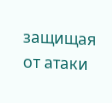защищая от атаки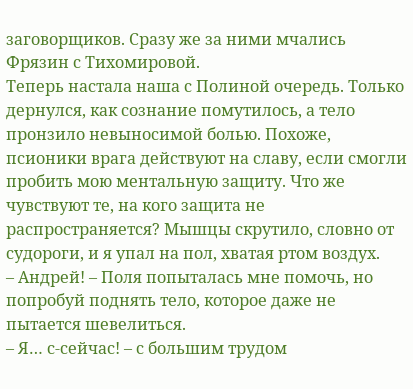заговорщиков. Сразу же за ними мчались Фрязин с Тихомировой.
Теперь настала наша с Полиной очередь. Только дернулся, как сознание помутилось, а тело пронзило невыносимой болью. Похоже, псионики врага действуют на славу, если смогли пробить мою ментальную защиту. Что же чувствуют те, на кого защита не распространяется? Мышцы скрутило, словно от судороги, и я упал на пол, хватая ртом воздух.
– Андрей! – Поля попыталась мне помочь, но попробуй поднять тело, которое даже не пытается шевелиться.
– Я… с-сейчас! – с большим трудом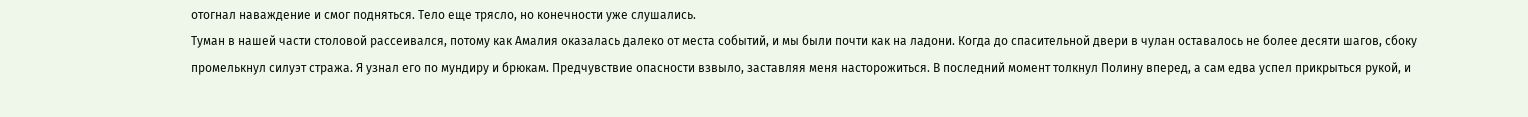отогнал наваждение и смог подняться. Тело еще трясло, но конечности уже слушались.
Туман в нашей части столовой рассеивался, потому как Амалия оказалась далеко от места событий, и мы были почти как на ладони. Когда до спасительной двери в чулан оставалось не более десяти шагов, сбоку промелькнул силуэт стража. Я узнал его по мундиру и брюкам. Предчувствие опасности взвыло, заставляя меня насторожиться. В последний момент толкнул Полину вперед, а сам едва успел прикрыться рукой, и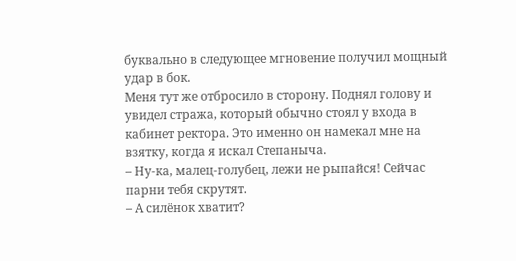буквально в следующее мгновение получил мощный удар в бок.
Меня тут же отбросило в сторону. Поднял голову и увидел стража, который обычно стоял у входа в кабинет ректора. Это именно он намекал мне на взятку, когда я искал Степаныча.
– Ну-ка, малец-голубец, лежи не рыпайся! Сейчас парни тебя скрутят.
– А силёнок хватит?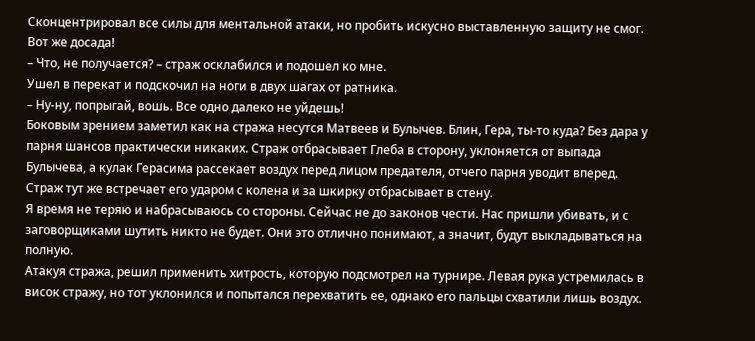Сконцентрировал все силы для ментальной атаки, но пробить искусно выставленную защиту не смог. Вот же досада!
– Что, не получается? – страж осклабился и подошел ко мне.
Ушел в перекат и подскочил на ноги в двух шагах от ратника.
– Ну-ну, попрыгай, вошь. Все одно далеко не уйдешь!
Боковым зрением заметил как на стража несутся Матвеев и Булычев. Блин, Гера, ты-то куда? Без дара у парня шансов практически никаких. Страж отбрасывает Глеба в сторону, уклоняется от выпада Булычева, а кулак Герасима рассекает воздух перед лицом предателя, отчего парня уводит вперед. Страж тут же встречает его ударом с колена и за шкирку отбрасывает в стену.
Я время не теряю и набрасываюсь со стороны. Сейчас не до законов чести. Нас пришли убивать, и с заговорщиками шутить никто не будет. Они это отлично понимают, а значит, будут выкладываться на полную.
Атакуя стража, решил применить хитрость, которую подсмотрел на турнире. Левая рука устремилась в висок стражу, но тот уклонился и попытался перехватить ее, однако его пальцы схватили лишь воздух.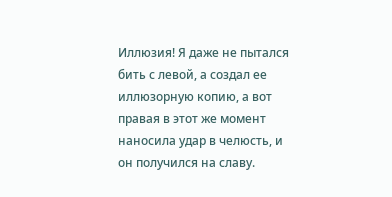Иллюзия! Я даже не пытался бить с левой, а создал ее иллюзорную копию, а вот правая в этот же момент наносила удар в челюсть, и он получился на славу.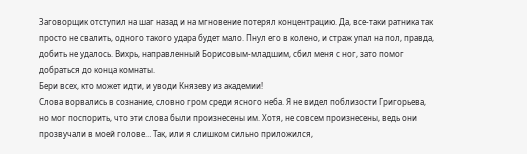Заговорщик отступил на шаг назад и на мгновение потерял концентрацию. Да, все-таки ратника так просто не свалить, одного такого удара будет мало. Пнул его в колено, и страж упал на пол, правда, добить не удалось. Вихрь, направленный Борисовым-младшим, сбил меня с ног, зато помог добраться до конца комнаты.
Бери всех, кто может идти, и уводи Князеву из академии!
Слова ворвались в сознание, словно гром среди ясного неба. Я не видел поблизости Григорьева, но мог поспорить, что эти слова были произнесены им. Хотя, не совсем произнесены, ведь они прозвучали в моей голове… Так, или я слишком сильно приложился,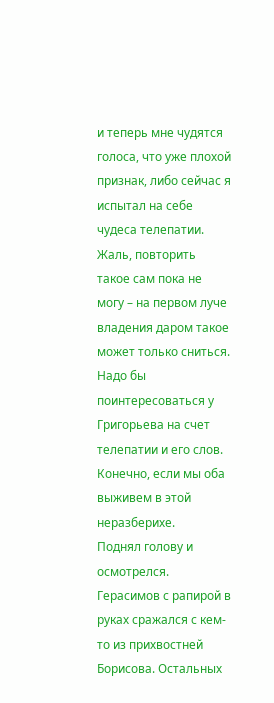и теперь мне чудятся голоса, что уже плохой признак, либо сейчас я испытал на себе чудеса телепатии. Жаль, повторить такое сам пока не могу – на первом луче владения даром такое может только сниться. Надо бы поинтересоваться у Григорьева на счет телепатии и его слов. Конечно, если мы оба выживем в этой неразберихе.
Поднял голову и осмотрелся. Герасимов с рапирой в руках сражался с кем-то из прихвостней Борисова. Остальных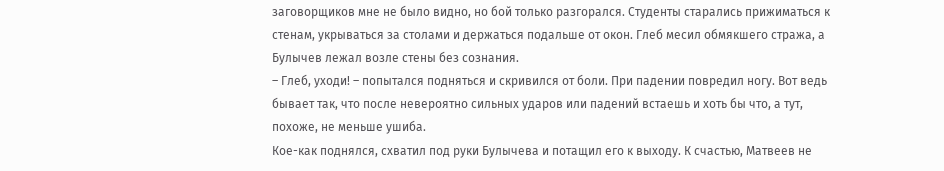заговорщиков мне не было видно, но бой только разгорался. Студенты старались прижиматься к стенам, укрываться за столами и держаться подальше от окон. Глеб месил обмякшего стража, а Булычев лежал возле стены без сознания.
– Глеб, уходи! – попытался подняться и скривился от боли. При падении повредил ногу. Вот ведь бывает так, что после невероятно сильных ударов или падений встаешь и хоть бы что, а тут, похоже, не меньше ушиба.
Кое-как поднялся, схватил под руки Булычева и потащил его к выходу. К счастью, Матвеев не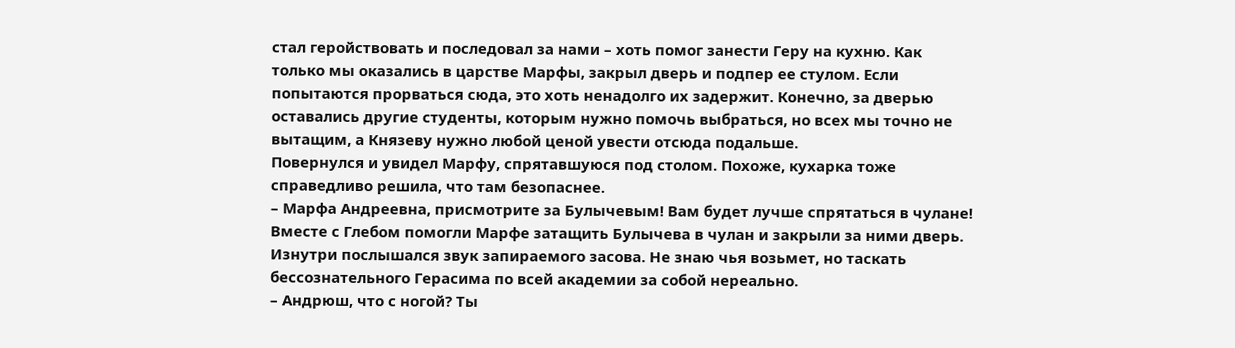стал геройствовать и последовал за нами – хоть помог занести Геру на кухню. Как только мы оказались в царстве Марфы, закрыл дверь и подпер ее стулом. Если попытаются прорваться сюда, это хоть ненадолго их задержит. Конечно, за дверью оставались другие студенты, которым нужно помочь выбраться, но всех мы точно не вытащим, а Князеву нужно любой ценой увести отсюда подальше.
Повернулся и увидел Марфу, спрятавшуюся под столом. Похоже, кухарка тоже справедливо решила, что там безопаснее.
– Марфа Андреевна, присмотрите за Булычевым! Вам будет лучше спрятаться в чулане!
Вместе с Глебом помогли Марфе затащить Булычева в чулан и закрыли за ними дверь. Изнутри послышался звук запираемого засова. Не знаю чья возьмет, но таскать бессознательного Герасима по всей академии за собой нереально.
– Андрюш, что с ногой? Ты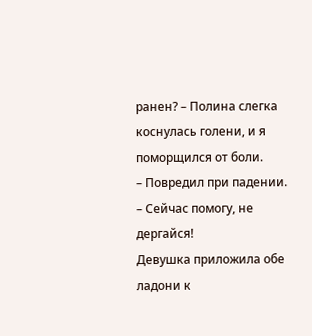ранен? – Полина слегка коснулась голени, и я поморщился от боли.
– Повредил при падении.
– Сейчас помогу, не дергайся!
Девушка приложила обе ладони к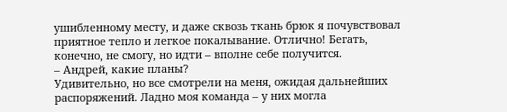ушибленному месту, и даже сквозь ткань брюк я почувствовал приятное тепло и легкое покалывание. Отлично! Бегать, конечно, не смогу, но идти – вполне себе получится.
– Андрей, какие планы?
Удивительно, но все смотрели на меня, ожидая дальнейших распоряжений. Ладно моя команда – у них могла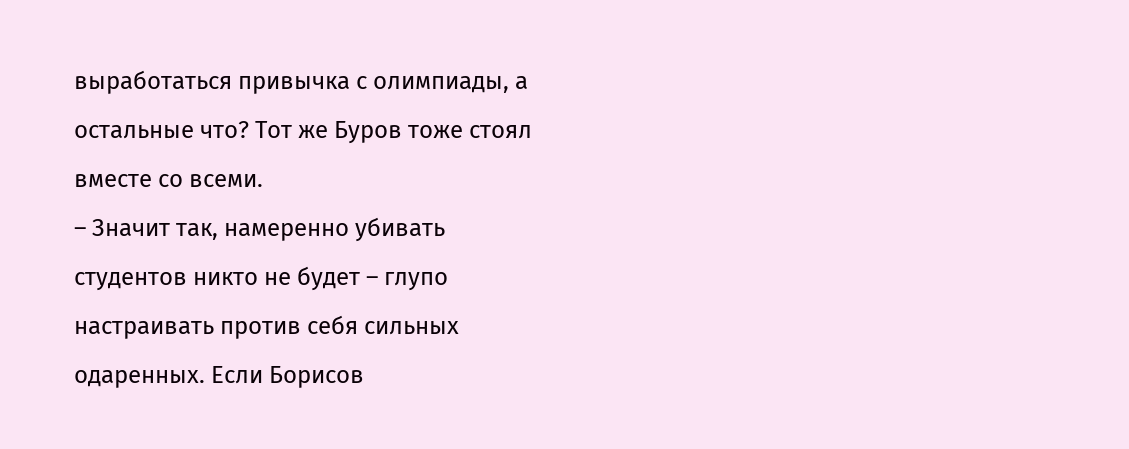выработаться привычка с олимпиады, а остальные что? Тот же Буров тоже стоял вместе со всеми.
– Значит так, намеренно убивать студентов никто не будет – глупо настраивать против себя сильных одаренных. Если Борисов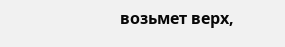возьмет верх,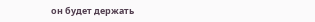он будет держать